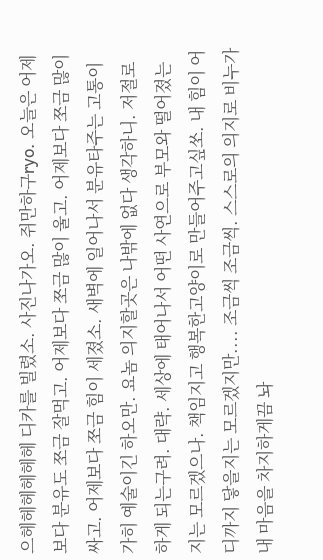으헤헤헤헤헤헤 디카를 빌렸소. 사진나가오. 쥐만하구ryo. 오늘은 어제보다 분유도 쪼금 잘먹고. 어제보다 쪼금 많이 울고. 어제보다 쪼금 많이 싸고. 어제보다 쪼금 힘이 세졌소. 새벽에 일어나서 분유타주는 고통이 가히 예술이긴 하오만. 요놈 의지할곳은 나밖에 없다 생각하니. 저절로 하게 되는구려. 대략. 세상에 태어나서 어떤 사연으로 부모와 떨어졌는지는 모르겠으나. 책임지고 행복한고양이로 만들어주고싶쏘. 내 힘이 어디까지 닿을지는 모르겠지만.... 조금씩 조금씩. 스스로의 의지로 비누가 내 마음을 차지하게끔 놔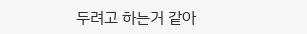두려고 하는거 같아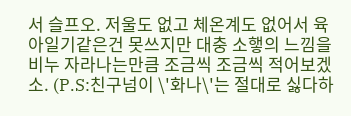서 슬프오. 저울도 없고 체온계도 없어서 육아일기같은건 못쓰지만 대충 소햏의 느낌을 비누 자라나는만큼 조금씩 조금씩 적어보겠소. (P.S:친구넘이 \'화나\'는 절대로 싫다하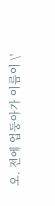오. 전에 업둥아가 이름이 \'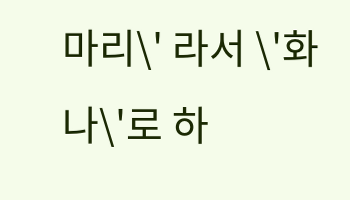마리\' 라서 \'화나\'로 하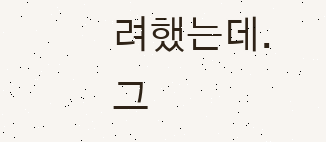려했는데.         그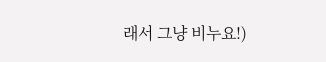래서 그냥 비누요!)